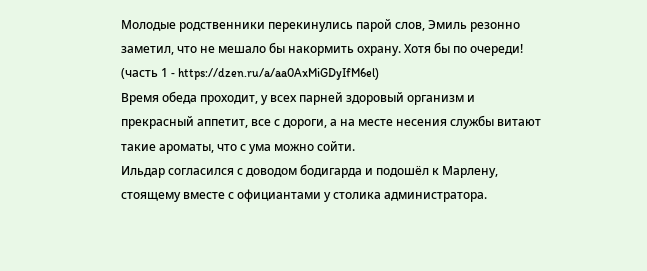Молодые родственники перекинулись парой слов, Эмиль резонно заметил, что не мешало бы накормить охрану. Хотя бы по очереди!
(часть 1 - https://dzen.ru/a/aa0AxMiGDyIfM6el)
Время обеда проходит, у всех парней здоровый организм и прекрасный аппетит, все с дороги, а на месте несения службы витают такие ароматы, что с ума можно сойти.
Ильдар согласился с доводом бодигарда и подошёл к Марлену, стоящему вместе с официантами у столика администратора.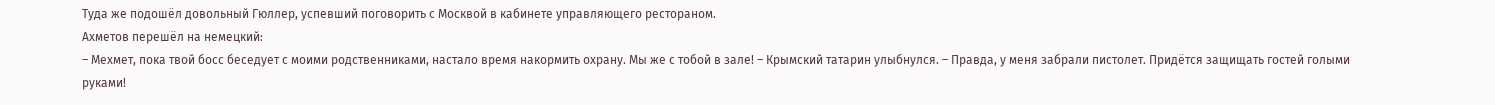Туда же подошёл довольный Гюллер, успевший поговорить с Москвой в кабинете управляющего рестораном.
Ахметов перешёл на немецкий:
– Мехмет, пока твой босс беседует с моими родственниками, настало время накормить охрану. Мы же с тобой в зале! – Крымский татарин улыбнулся. – Правда, у меня забрали пистолет. Придётся защищать гостей голыми руками!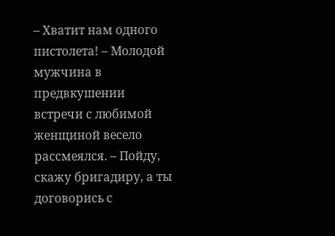– Хватит нам одного пистолета! – Молодой мужчина в предвкушении встречи с любимой женщиной весело рассмеялся. – Пойду, скажу бригадиру, а ты договорись с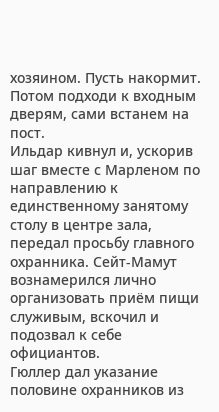хозяином. Пусть накормит. Потом подходи к входным дверям, сами встанем на пост.
Ильдар кивнул и, ускорив шаг вместе с Марленом по направлению к единственному занятому столу в центре зала, передал просьбу главного охранника. Сейт-Мамут вознамерился лично организовать приём пищи служивым, вскочил и подозвал к себе официантов.
Гюллер дал указание половине охранников из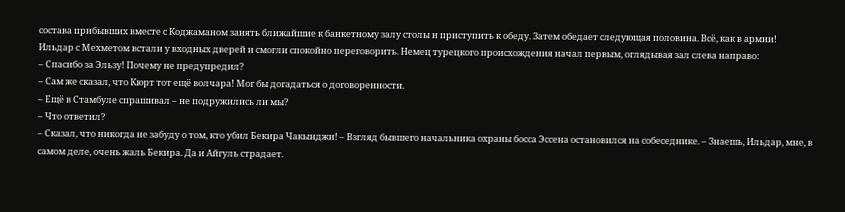состава прибывших вместе с Коджаманом занять ближайшие к банкетному залу столы и приступить к обеду. Затем обедает следующая половина. Всё, как в армии!
Ильдар с Мехметом встали у входных дверей и смогли спокойно переговорить. Немец турецкого происхождения начал первым, оглядывая зал слева направо:
– Спасибо за Эльзу! Почему не предупредил?
– Сам же сказал, что Кюрт тот ещё волчара! Мог бы догадаться о договоренности.
– Ещё в Стамбуле спрашивал – не подружились ли мы?
– Что ответил?
– Сказал, что никогда не забуду о том, кто убил Бекира Чакынджи! – Взгляд бывшего начальника охраны босса Эссена остановился на собеседнике. – Знаешь, Ильдар, мне, в самом деле, очень жаль Бекира. Да и Айгуль страдает.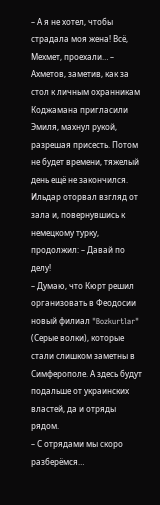– А я не хотел, чтобы страдала моя жена! Всё, Мехмет, проехали… – Ахметов, заметив, как за стол к личным охранникам Коджамана пригласили Эмиля, махнул рукой, разрешая присесть. Потом не будет времени, тяжелый день ещё не закончился. Ильдар оторвал взгляд от зала и, повернувшись к немецкому турку, продолжил: – Давай по делу!
– Думаю, что Кюрт решил организовать в Феодосии новый филиал "Bozkurtlar" (Серые волки), которые стали слишком заметны в Симферополе. А здесь будут подальше от украинских властей, да и отряды рядом.
– С отрядами мы скоро разберёмся…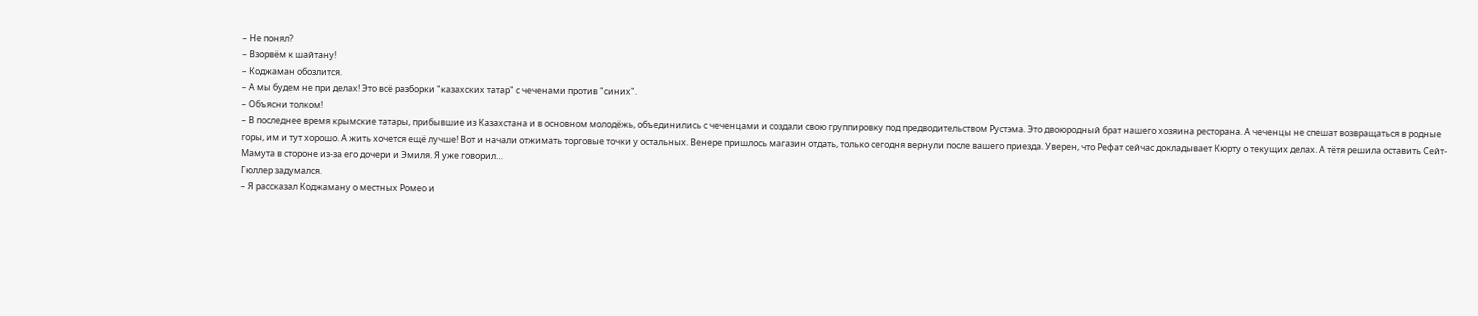– Не понял?
– Взорвём к шайтану!
– Коджаман обозлится.
– А мы будем не при делах! Это всё разборки "казахских татар" с чеченами против "синих".
– Объясни толком!
– В последнее время крымские татары, прибывшие из Казахстана и в основном молодёжь, объединились с чеченцами и создали свою группировку под предводительством Рустэма. Это двоюродный брат нашего хозяина ресторана. А чеченцы не спешат возвращаться в родные горы, им и тут хорошо. А жить хочется ещё лучше! Вот и начали отжимать торговые точки у остальных. Венере пришлось магазин отдать, только сегодня вернули после вашего приезда. Уверен, что Рефат сейчас докладывает Кюрту о текущих делах. А тётя решила оставить Сейт-Мамута в стороне из-за его дочери и Эмиля. Я уже говорил…
Гюллер задумался.
– Я рассказал Коджаману о местных Ромео и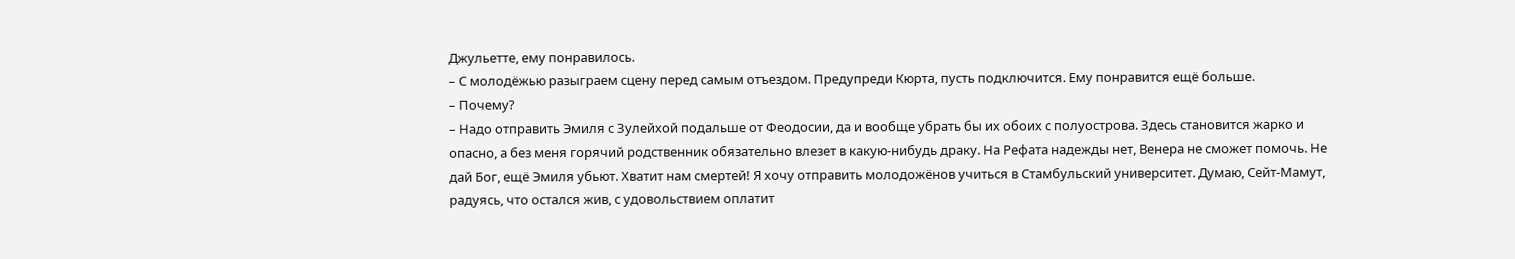Джульетте, ему понравилось.
– С молодёжью разыграем сцену перед самым отъездом. Предупреди Кюрта, пусть подключится. Ему понравится ещё больше.
– Почему?
– Надо отправить Эмиля с Зулейхой подальше от Феодосии, да и вообще убрать бы их обоих с полуострова. Здесь становится жарко и опасно, а без меня горячий родственник обязательно влезет в какую-нибудь драку. На Рефата надежды нет, Венера не сможет помочь. Не дай Бог, ещё Эмиля убьют. Хватит нам смертей! Я хочу отправить молодожёнов учиться в Стамбульский университет. Думаю, Сейт-Мамут, радуясь, что остался жив, с удовольствием оплатит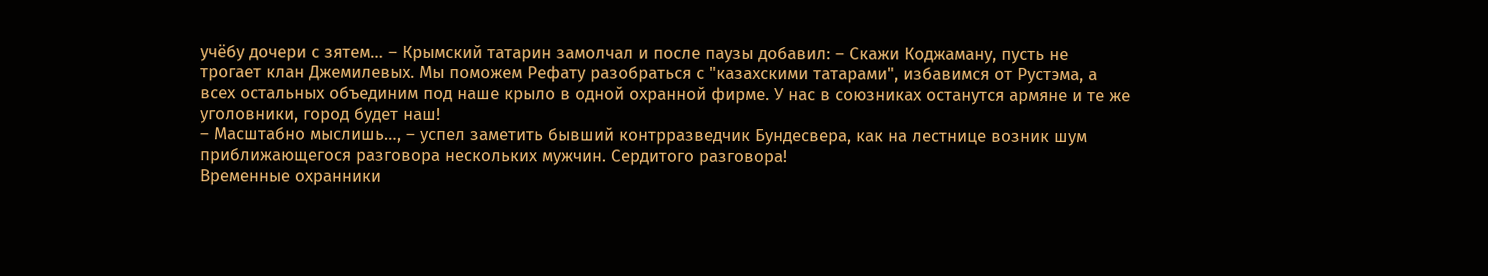учёбу дочери с зятем… – Крымский татарин замолчал и после паузы добавил: – Скажи Коджаману, пусть не трогает клан Джемилевых. Мы поможем Рефату разобраться с "казахскими татарами", избавимся от Рустэма, а всех остальных объединим под наше крыло в одной охранной фирме. У нас в союзниках останутся армяне и те же уголовники, город будет наш!
– Масштабно мыслишь…, – успел заметить бывший контрразведчик Бундесвера, как на лестнице возник шум приближающегося разговора нескольких мужчин. Сердитого разговора!
Временные охранники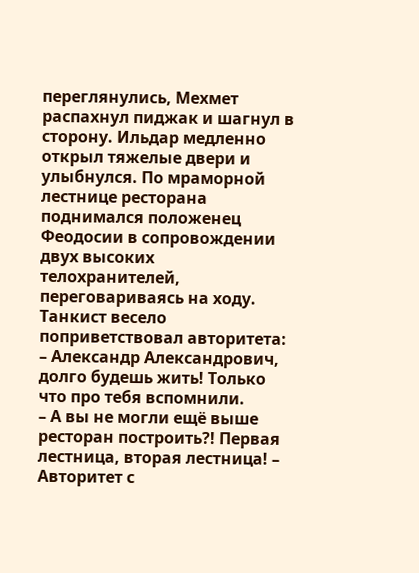переглянулись, Мехмет распахнул пиджак и шагнул в сторону. Ильдар медленно открыл тяжелые двери и улыбнулся. По мраморной лестнице ресторана поднимался положенец Феодосии в сопровождении двух высоких телохранителей, переговариваясь на ходу.
Танкист весело поприветствовал авторитета:
– Александр Александрович, долго будешь жить! Только что про тебя вспомнили.
– А вы не могли ещё выше ресторан построить?! Первая лестница, вторая лестница! – Авторитет с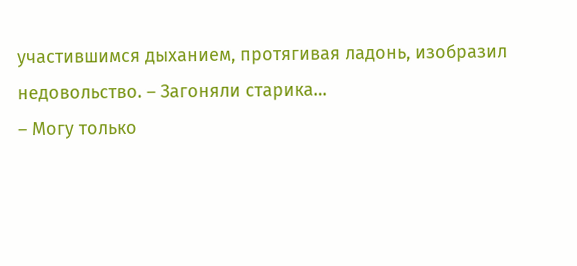участившимся дыханием, протягивая ладонь, изобразил недовольство. – Загоняли старика…
– Могу только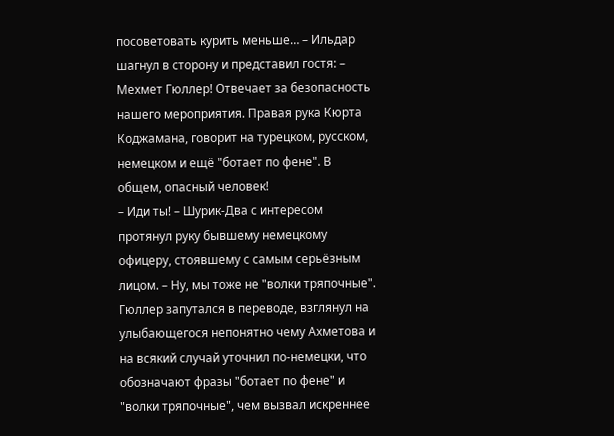посоветовать курить меньше… – Ильдар шагнул в сторону и представил гостя: – Мехмет Гюллер! Отвечает за безопасность нашего мероприятия. Правая рука Кюрта Коджамана, говорит на турецком, русском, немецком и ещё "ботает по фене". В общем, опасный человек!
– Иди ты! – Шурик-Два с интересом протянул руку бывшему немецкому офицеру, стоявшему с самым серьёзным лицом. – Ну, мы тоже не "волки тряпочные".
Гюллер запутался в переводе, взглянул на улыбающегося непонятно чему Ахметова и на всякий случай уточнил по-немецки, что обозначают фразы "ботает по фене" и "волки тряпочные", чем вызвал искреннее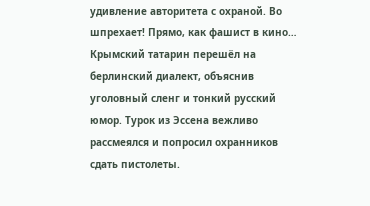удивление авторитета с охраной. Во шпрехает! Прямо, как фашист в кино…
Крымский татарин перешёл на берлинский диалект, объяснив уголовный сленг и тонкий русский юмор. Турок из Эссена вежливо рассмеялся и попросил охранников сдать пистолеты.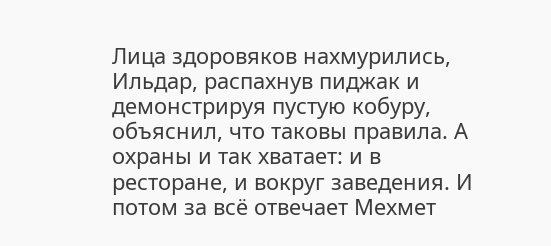Лица здоровяков нахмурились, Ильдар, распахнув пиджак и демонстрируя пустую кобуру, объяснил, что таковы правила. А охраны и так хватает: и в ресторане, и вокруг заведения. И потом за всё отвечает Мехмет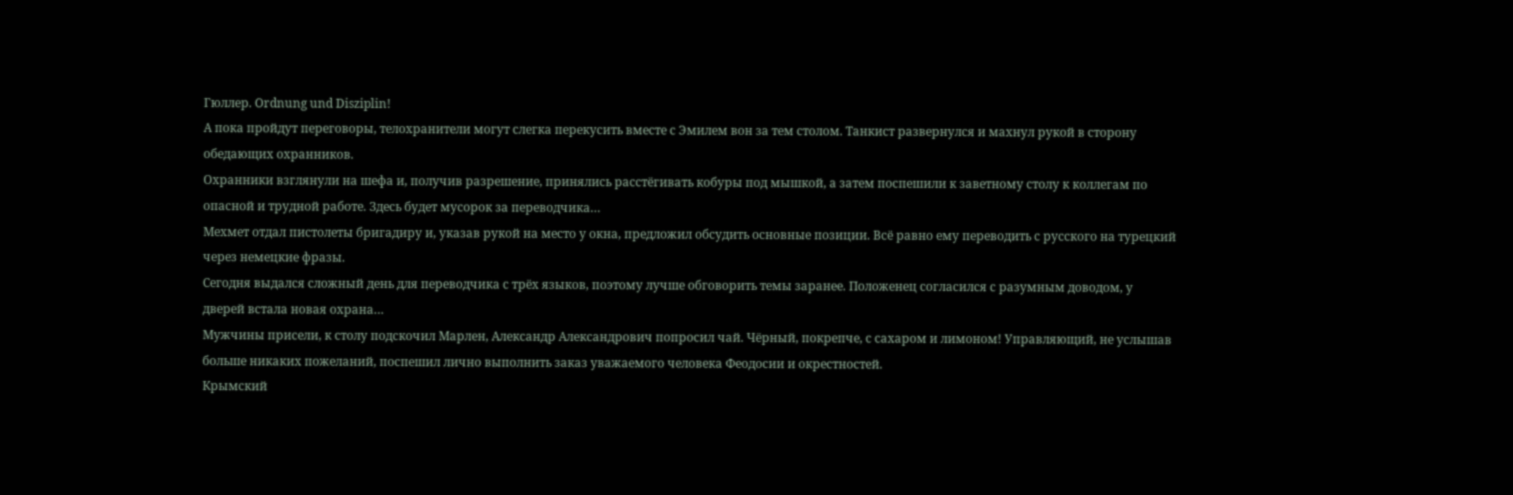Гюллер. Ordnung und Disziplin!
А пока пройдут переговоры, телохранители могут слегка перекусить вместе с Эмилем вон за тем столом. Танкист развернулся и махнул рукой в сторону обедающих охранников.
Охранники взглянули на шефа и, получив разрешение, принялись расстёгивать кобуры под мышкой, а затем поспешили к заветному столу к коллегам по опасной и трудной работе. Здесь будет мусорок за переводчика…
Мехмет отдал пистолеты бригадиру и, указав рукой на место у окна, предложил обсудить основные позиции. Всё равно ему переводить с русского на турецкий через немецкие фразы.
Сегодня выдался сложный день для переводчика с трёх языков, поэтому лучше обговорить темы заранее. Положенец согласился с разумным доводом, у дверей встала новая охрана…
Мужчины присели, к столу подскочил Марлен, Александр Александрович попросил чай. Чёрный, покрепче, с сахаром и лимоном! Управляющий, не услышав больше никаких пожеланий, поспешил лично выполнить заказ уважаемого человека Феодосии и окрестностей.
Крымский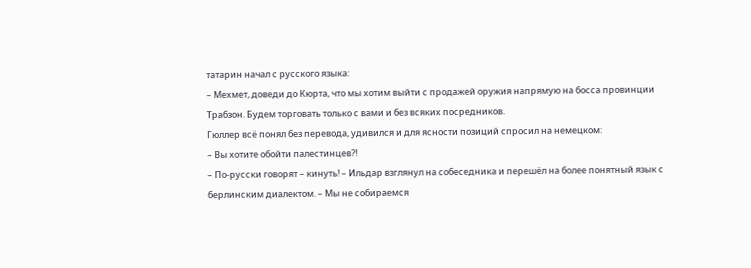татарин начал с русского языка:
– Мехмет, доведи до Кюрта, что мы хотим выйти с продажей оружия напрямую на босса провинции Трабзон. Будем торговать только с вами и без всяких посредников.
Гюллер всё понял без перевода, удивился и для ясности позиций спросил на немецком:
– Вы хотите обойти палестинцев?!
– По-русски говорят – кинуть! – Ильдар взглянул на собеседника и перешёл на более понятный язык с берлинским диалектом. – Мы не собираемся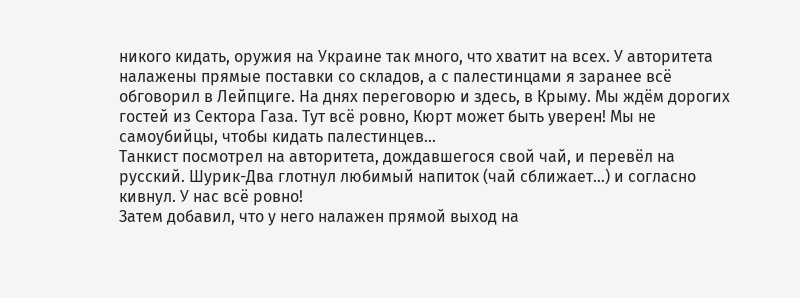никого кидать, оружия на Украине так много, что хватит на всех. У авторитета налажены прямые поставки со складов, а с палестинцами я заранее всё обговорил в Лейпциге. На днях переговорю и здесь, в Крыму. Мы ждём дорогих гостей из Сектора Газа. Тут всё ровно, Кюрт может быть уверен! Мы не самоубийцы, чтобы кидать палестинцев…
Танкист посмотрел на авторитета, дождавшегося свой чай, и перевёл на русский. Шурик-Два глотнул любимый напиток (чай сближает…) и согласно кивнул. У нас всё ровно!
Затем добавил, что у него налажен прямой выход на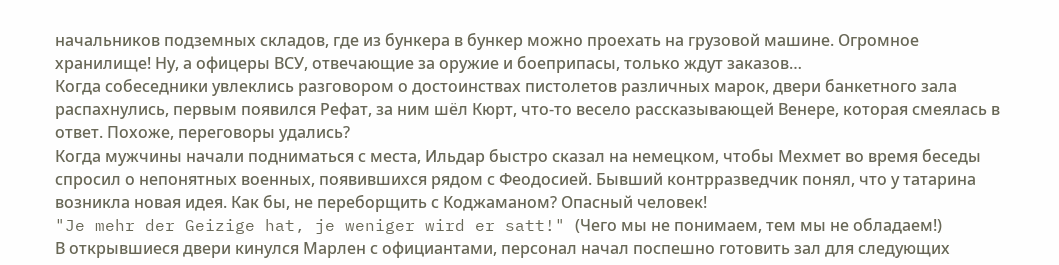начальников подземных складов, где из бункера в бункер можно проехать на грузовой машине. Огромное хранилище! Ну, а офицеры ВСУ, отвечающие за оружие и боеприпасы, только ждут заказов…
Когда собеседники увлеклись разговором о достоинствах пистолетов различных марок, двери банкетного зала распахнулись, первым появился Рефат, за ним шёл Кюрт, что-то весело рассказывающей Венере, которая смеялась в ответ. Похоже, переговоры удались?
Когда мужчины начали подниматься с места, Ильдар быстро сказал на немецком, чтобы Мехмет во время беседы спросил о непонятных военных, появившихся рядом с Феодосией. Бывший контрразведчик понял, что у татарина возникла новая идея. Как бы, не переборщить с Коджаманом? Опасный человек!
"Je mehr der Geizige hat, je weniger wird er satt!" (Чего мы не понимаем, тем мы не обладаем!)
В открывшиеся двери кинулся Марлен с официантами, персонал начал поспешно готовить зал для следующих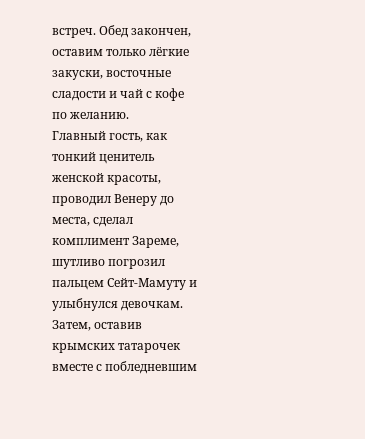встреч. Обед закончен, оставим только лёгкие закуски, восточные сладости и чай с кофе по желанию.
Главный гость, как тонкий ценитель женской красоты, проводил Венеру до места, сделал комплимент Зареме, шутливо погрозил пальцем Сейт-Мамуту и улыбнулся девочкам.
Затем, оставив крымских татарочек вместе с побледневшим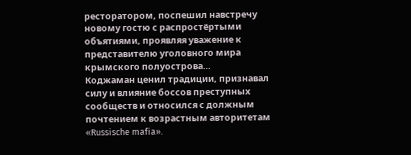ресторатором, поспешил навстречу новому гостю с распростёртыми объятиями, проявляя уважение к представителю уголовного мира крымского полуострова…
Коджаман ценил традиции, признавал силу и влияние боссов преступных сообществ и относился с должным почтением к возрастным авторитетам «Russische mafia».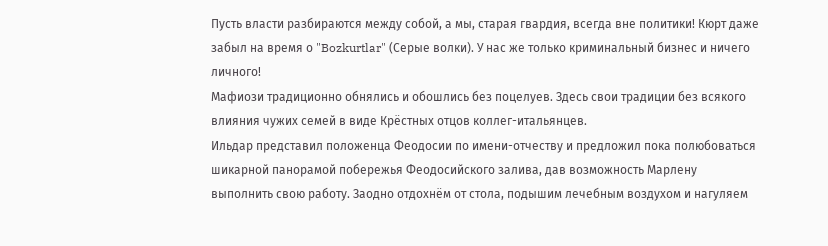Пусть власти разбираются между собой, а мы, старая гвардия, всегда вне политики! Кюрт даже забыл на время о "Bozkurtlar" (Серые волки). У нас же только криминальный бизнес и ничего личного!
Мафиози традиционно обнялись и обошлись без поцелуев. Здесь свои традиции без всякого влияния чужих семей в виде Крёстных отцов коллег-итальянцев.
Ильдар представил положенца Феодосии по имени-отчеству и предложил пока полюбоваться шикарной панорамой побережья Феодосийского залива, дав возможность Марлену выполнить свою работу. Заодно отдохнём от стола, подышим лечебным воздухом и нагуляем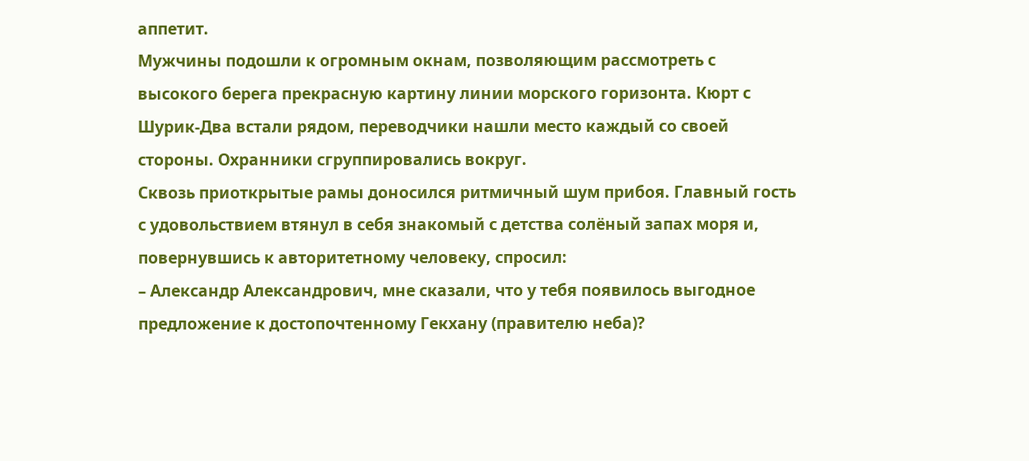аппетит.
Мужчины подошли к огромным окнам, позволяющим рассмотреть с высокого берега прекрасную картину линии морского горизонта. Кюрт с Шурик-Два встали рядом, переводчики нашли место каждый со своей стороны. Охранники сгруппировались вокруг.
Сквозь приоткрытые рамы доносился ритмичный шум прибоя. Главный гость с удовольствием втянул в себя знакомый с детства солёный запах моря и, повернувшись к авторитетному человеку, спросил:
– Александр Александрович, мне сказали, что у тебя появилось выгодное предложение к достопочтенному Гекхану (правителю неба)?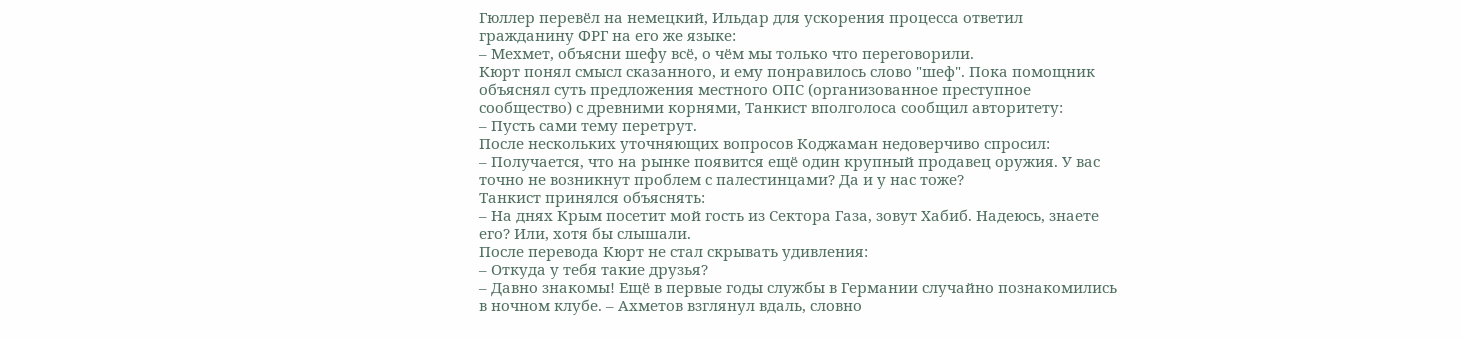Гюллер перевёл на немецкий, Ильдар для ускорения процесса ответил гражданину ФРГ на его же языке:
– Мехмет, объясни шефу всё, о чём мы только что переговорили.
Кюрт понял смысл сказанного, и ему понравилось слово "шеф". Пока помощник объяснял суть предложения местного ОПС (организованное преступное сообщество) с древними корнями, Танкист вполголоса сообщил авторитету:
– Пусть сами тему перетрут.
После нескольких уточняющих вопросов Коджаман недоверчиво спросил:
– Получается, что на рынке появится ещё один крупный продавец оружия. У вас точно не возникнут проблем с палестинцами? Да и у нас тоже?
Танкист принялся объяснять:
– На днях Крым посетит мой гость из Сектора Газа, зовут Хабиб. Надеюсь, знаете его? Или, хотя бы слышали.
После перевода Кюрт не стал скрывать удивления:
– Откуда у тебя такие друзья?
– Давно знакомы! Ещё в первые годы службы в Германии случайно познакомились в ночном клубе. – Ахметов взглянул вдаль, словно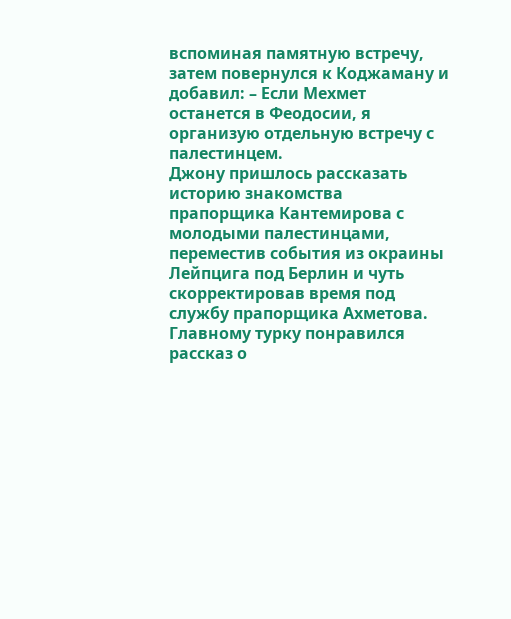вспоминая памятную встречу, затем повернулся к Коджаману и добавил: – Если Мехмет останется в Феодосии, я организую отдельную встречу с палестинцем.
Джону пришлось рассказать историю знакомства прапорщика Кантемирова с молодыми палестинцами, переместив события из окраины Лейпцига под Берлин и чуть скорректировав время под службу прапорщика Ахметова.
Главному турку понравился рассказ о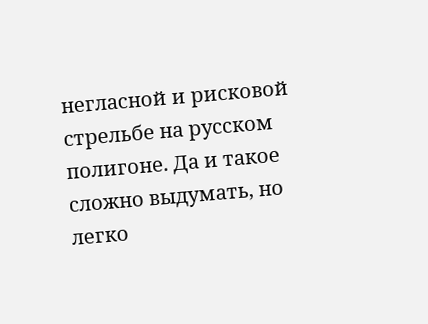негласной и рисковой стрельбе на русском полигоне. Да и такое сложно выдумать, но легко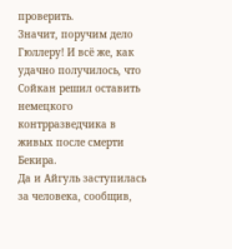проверить.
Значит, поручим дело Гюллеру! И всё же, как удачно получилось, что Сойкан решил оставить немецкого контрразведчика в живых после смерти Бекира.
Да и Айгуль заступилась за человека, сообщив,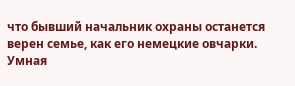что бывший начальник охраны останется верен семье, как его немецкие овчарки. Умная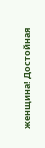женщина! Достойная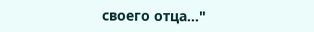своего отца…"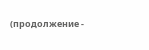(продолжение -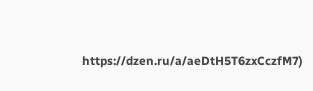https://dzen.ru/a/aeDtH5T6zxCczfM7)